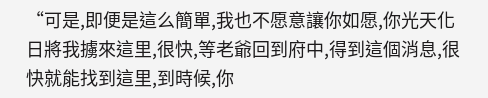“可是,即便是這么簡單,我也不愿意讓你如愿,你光天化日將我擄來這里,很快,等老爺回到府中,得到這個消息,很快就能找到這里,到時候,你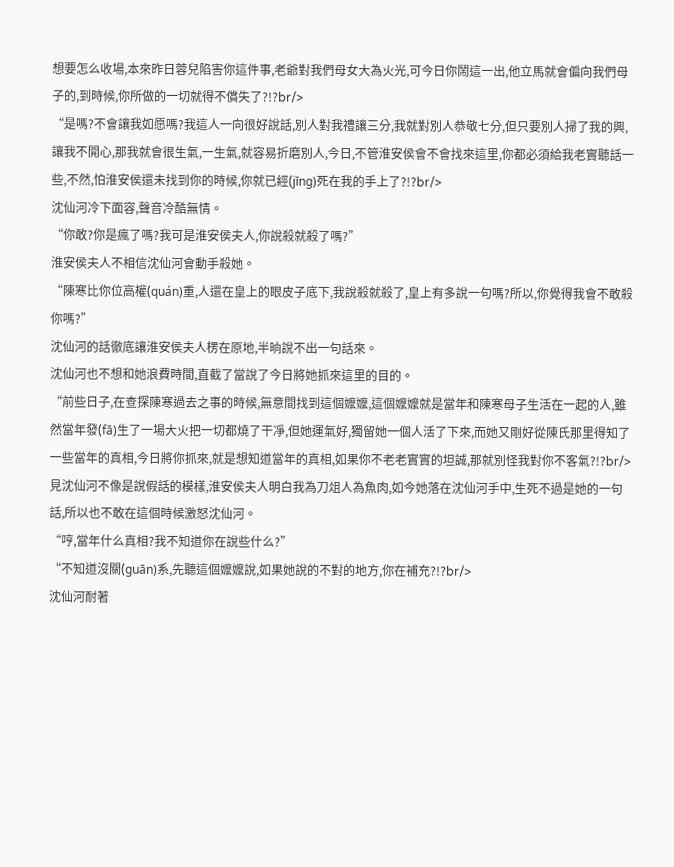想要怎么收場,本來昨日蓉兒陷害你這件事,老爺對我們母女大為火光,可今日你鬧這一出,他立馬就會偏向我們母子的,到時候,你所做的一切就得不償失了?!?br/>
“是嗎?不會讓我如愿嗎?我這人一向很好說話,別人對我禮讓三分,我就對別人恭敬七分,但只要別人掃了我的興,讓我不開心,那我就會很生氣,一生氣,就容易折磨別人,今日,不管淮安侯會不會找來這里,你都必須給我老實聽話一些,不然,怕淮安侯還未找到你的時候,你就已經(jīng)死在我的手上了?!?br/>
沈仙河冷下面容,聲音冷酷無情。
“你敢?你是瘋了嗎?我可是淮安侯夫人,你說殺就殺了嗎?”
淮安侯夫人不相信沈仙河會動手殺她。
“陳寒比你位高權(quán)重,人還在皇上的眼皮子底下,我說殺就殺了,皇上有多說一句嗎?所以,你覺得我會不敢殺你嗎?”
沈仙河的話徹底讓淮安侯夫人楞在原地,半晌說不出一句話來。
沈仙河也不想和她浪費時間,直截了當說了今日將她抓來這里的目的。
“前些日子,在查探陳寒過去之事的時候,無意間找到這個嬤嬤,這個嬤嬤就是當年和陳寒母子生活在一起的人,雖然當年發(fā)生了一場大火把一切都燒了干凈,但她運氣好,獨留她一個人活了下來,而她又剛好從陳氏那里得知了一些當年的真相,今日將你抓來,就是想知道當年的真相,如果你不老老實實的坦誠,那就別怪我對你不客氣?!?br/>
見沈仙河不像是說假話的模樣,淮安侯夫人明白我為刀俎人為魚肉,如今她落在沈仙河手中,生死不過是她的一句話,所以也不敢在這個時候激怒沈仙河。
“哼,當年什么真相?我不知道你在說些什么?”
“不知道沒關(guān)系,先聽這個嬤嬤說,如果她說的不對的地方,你在補充?!?br/>
沈仙河耐著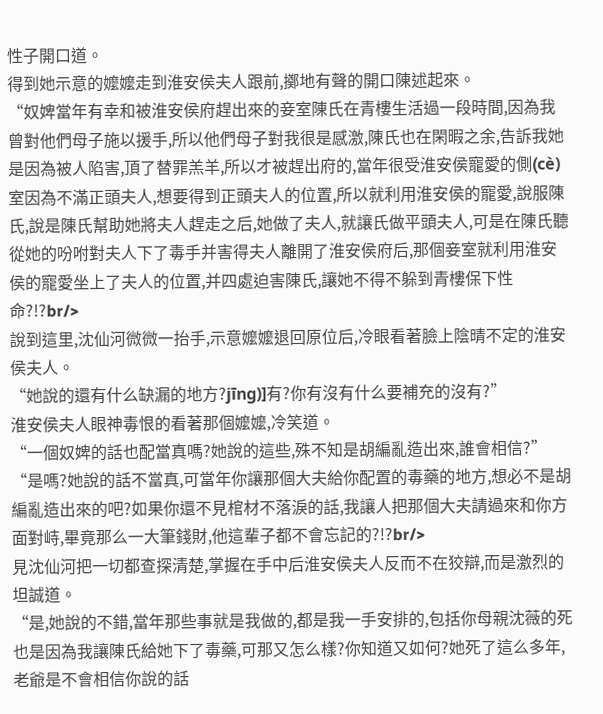性子開口道。
得到她示意的嬤嬤走到淮安侯夫人跟前,擲地有聲的開口陳述起來。
“奴婢當年有幸和被淮安侯府趕出來的妾室陳氏在青樓生活過一段時間,因為我曾對他們母子施以援手,所以他們母子對我很是感激,陳氏也在閑暇之余,告訴我她是因為被人陷害,頂了替罪羔羊,所以才被趕出府的,當年很受淮安侯寵愛的側(cè)室因為不滿正頭夫人,想要得到正頭夫人的位置,所以就利用淮安侯的寵愛,說服陳氏,說是陳氏幫助她將夫人趕走之后,她做了夫人,就讓氏做平頭夫人,可是在陳氏聽從她的吩咐對夫人下了毒手并害得夫人離開了淮安侯府后,那個妾室就利用淮安侯的寵愛坐上了夫人的位置,并四處迫害陳氏,讓她不得不躲到青樓保下性命?!?br/>
說到這里,沈仙河微微一抬手,示意嬤嬤退回原位后,冷眼看著臉上陰晴不定的淮安侯夫人。
“她說的還有什么缺漏的地方?jīng)]有?你有沒有什么要補充的沒有?”
淮安侯夫人眼神毒恨的看著那個嬤嬤,冷笑道。
“一個奴婢的話也配當真嗎?她說的這些,殊不知是胡編亂造出來,誰會相信?”
“是嗎?她說的話不當真,可當年你讓那個大夫給你配置的毒藥的地方,想必不是胡編亂造出來的吧?如果你還不見棺材不落淚的話,我讓人把那個大夫請過來和你方面對峙,畢竟那么一大筆錢財,他這輩子都不會忘記的?!?br/>
見沈仙河把一切都查探清楚,掌握在手中后淮安侯夫人反而不在狡辯,而是激烈的坦誠道。
“是,她說的不錯,當年那些事就是我做的,都是我一手安排的,包括你母親沈薇的死也是因為我讓陳氏給她下了毒藥,可那又怎么樣?你知道又如何?她死了這么多年,老爺是不會相信你說的話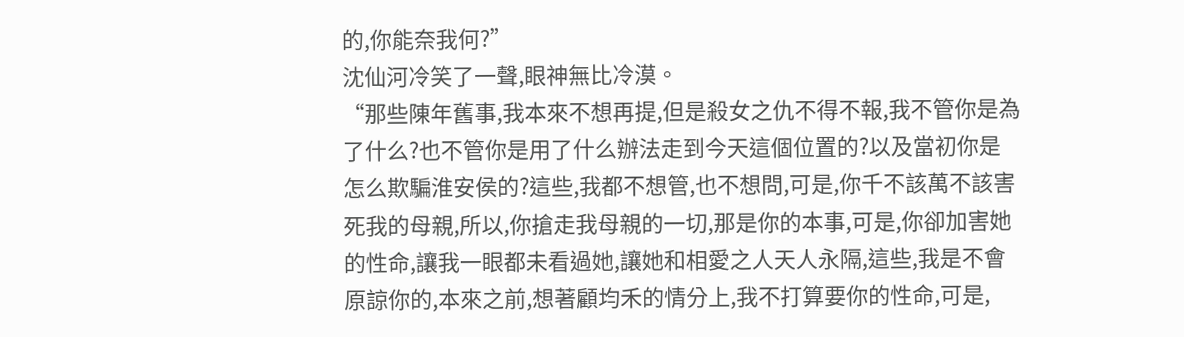的,你能奈我何?”
沈仙河冷笑了一聲,眼神無比冷漠。
“那些陳年舊事,我本來不想再提,但是殺女之仇不得不報,我不管你是為了什么?也不管你是用了什么辦法走到今天這個位置的?以及當初你是怎么欺騙淮安侯的?這些,我都不想管,也不想問,可是,你千不該萬不該害死我的母親,所以,你搶走我母親的一切,那是你的本事,可是,你卻加害她的性命,讓我一眼都未看過她,讓她和相愛之人天人永隔,這些,我是不會原諒你的,本來之前,想著顧均禾的情分上,我不打算要你的性命,可是,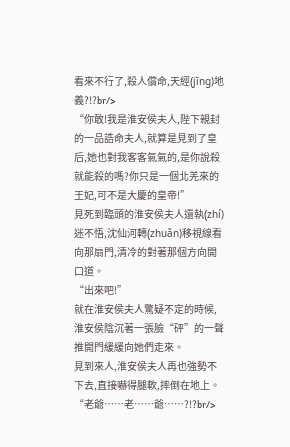看來不行了,殺人償命,天經(jīng)地義?!?br/>
“你敢!我是淮安侯夫人,陛下親封的一品誥命夫人,就算是見到了皇后,她也對我客客氣氣的,是你說殺就能殺的嗎?你只是一個北羌來的王妃,可不是大慶的皇帝!”
見死到臨頭的淮安侯夫人還執(zhí)迷不悟,沈仙河轉(zhuǎn)移視線看向那扇門,清冷的對著那個方向開口道。
“出來吧!”
就在淮安侯夫人驚疑不定的時候,淮安侯陰沉著一張臉“砰”的一聲推開門緩緩向她們走來。
見到來人,淮安侯夫人再也強勢不下去,直接嚇得腿軟,摔倒在地上。
“老爺……老……爺……?!?br/>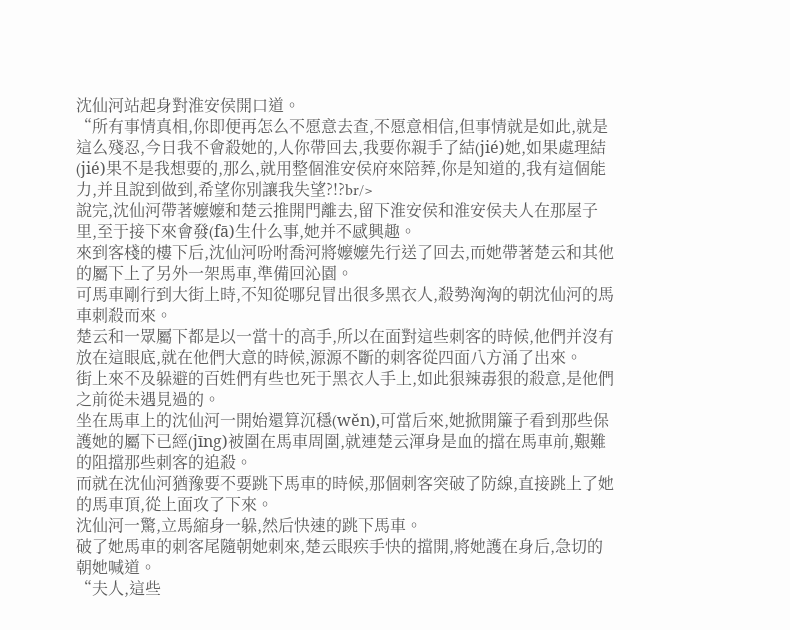沈仙河站起身對淮安侯開口道。
“所有事情真相,你即便再怎么不愿意去查,不愿意相信,但事情就是如此,就是這么殘忍,今日我不會殺她的,人你帶回去,我要你親手了結(jié)她,如果處理結(jié)果不是我想要的,那么,就用整個淮安侯府來陪葬,你是知道的,我有這個能力,并且說到做到,希望你別讓我失望?!?br/>
說完,沈仙河帶著嬤嬤和楚云推開門離去,留下淮安侯和淮安侯夫人在那屋子里,至于接下來會發(fā)生什么事,她并不感興趣。
來到客棧的樓下后,沈仙河吩咐喬河將嬤嬤先行送了回去,而她帶著楚云和其他的屬下上了另外一架馬車,準備回沁園。
可馬車剛行到大街上時,不知從哪兒冒出很多黑衣人,殺勢洶洶的朝沈仙河的馬車刺殺而來。
楚云和一眾屬下都是以一當十的高手,所以在面對這些刺客的時候,他們并沒有放在這眼底,就在他們大意的時候,源源不斷的刺客從四面八方涌了出來。
街上來不及躲避的百姓們有些也死于黑衣人手上,如此狠辣毒狠的殺意,是他們之前從未遇見過的。
坐在馬車上的沈仙河一開始還算沉穩(wěn),可當后來,她掀開簾子看到那些保護她的屬下已經(jīng)被圍在馬車周圍,就連楚云渾身是血的擋在馬車前,艱難的阻擋那些刺客的追殺。
而就在沈仙河猶豫要不要跳下馬車的時候,那個刺客突破了防線,直接跳上了她的馬車頂,從上面攻了下來。
沈仙河一驚,立馬縮身一躲,然后快速的跳下馬車。
破了她馬車的刺客尾隨朝她刺來,楚云眼疾手快的擋開,將她護在身后,急切的朝她喊道。
“夫人,這些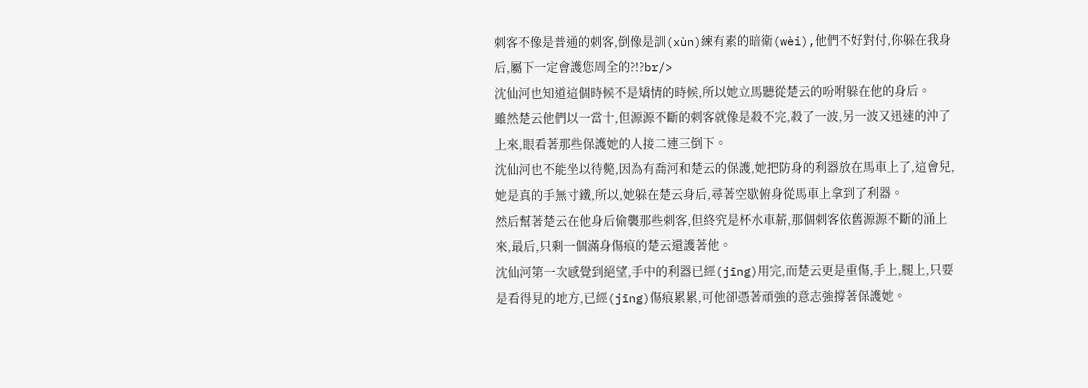刺客不像是普通的刺客,倒像是訓(xùn)練有素的暗衛(wèi),他們不好對付,你躲在我身后,屬下一定會護您周全的?!?br/>
沈仙河也知道這個時候不是矯情的時候,所以她立馬聽從楚云的吩咐躲在他的身后。
雖然楚云他們以一當十,但源源不斷的刺客就像是殺不完,殺了一波,另一波又迅速的沖了上來,眼看著那些保護她的人接二連三倒下。
沈仙河也不能坐以待斃,因為有喬河和楚云的保護,她把防身的利器放在馬車上了,這會兒,她是真的手無寸鐵,所以,她躲在楚云身后,尋著空歇俯身從馬車上拿到了利器。
然后幫著楚云在他身后偷襲那些刺客,但終究是杯水車薪,那個刺客依舊源源不斷的涌上來,最后,只剩一個滿身傷痕的楚云還護著他。
沈仙河第一次感覺到絕望,手中的利器已經(jīng)用完,而楚云更是重傷,手上,腿上,只要是看得見的地方,已經(jīng)傷痕累累,可他卻憑著頑強的意志強撐著保護她。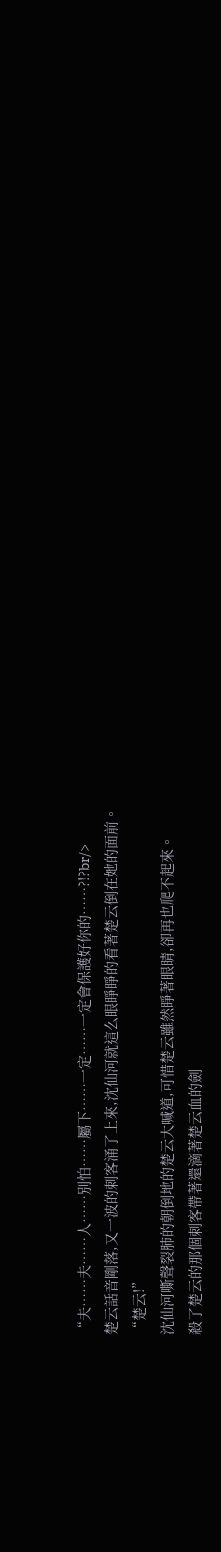“夫……夫……人……別怕……屬下……一定……一定會保護好你的……?!?br/>
楚云話音剛落,又一波的刺客涌了上來,沈仙河就這么眼睜睜的看著楚云倒在她的面前。
“楚云!”
沈仙河嘶聲裂肺的朝倒地的楚云大喊道,可惜楚云雖然睜著眼睛,卻再也爬不起來。
殺了楚云的那個刺客帶著還滴著楚云血的劍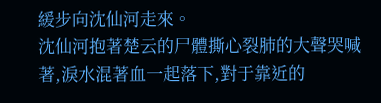緩步向沈仙河走來。
沈仙河抱著楚云的尸體撕心裂肺的大聲哭喊著,淚水混著血一起落下,對于靠近的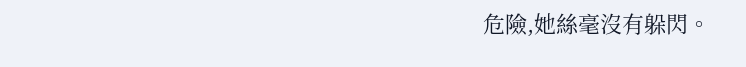危險,她絲毫沒有躲閃。